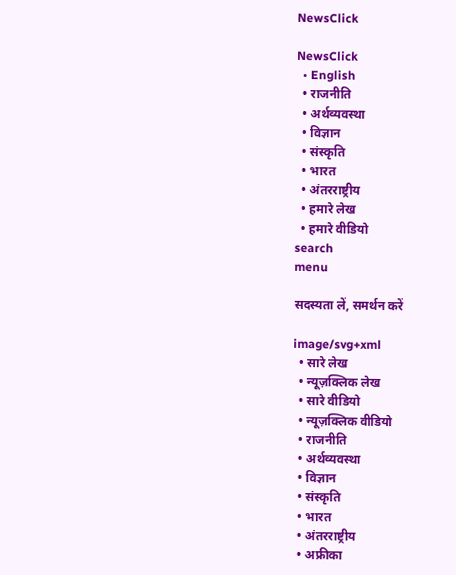NewsClick

NewsClick
  • English
  • राजनीति
  • अर्थव्यवस्था
  • विज्ञान
  • संस्कृति
  • भारत
  • अंतरराष्ट्रीय
  • हमारे लेख
  • हमारे वीडियो
search
menu

सदस्यता लें, समर्थन करें

image/svg+xml
  • सारे लेख
  • न्यूज़क्लिक लेख
  • सारे वीडियो
  • न्यूज़क्लिक वीडियो
  • राजनीति
  • अर्थव्यवस्था
  • विज्ञान
  • संस्कृति
  • भारत
  • अंतरराष्ट्रीय
  • अफ्रीका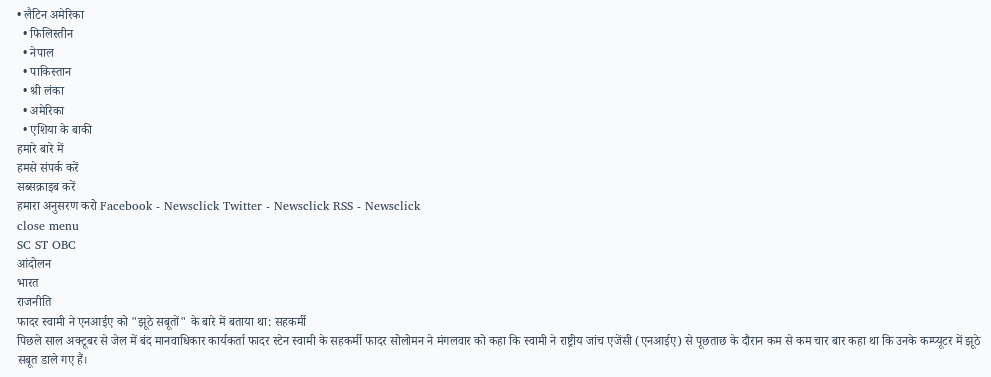• लैटिन अमेरिका
  • फिलिस्तीन
  • नेपाल
  • पाकिस्तान
  • श्री लंका
  • अमेरिका
  • एशिया के बाकी
हमारे बारे में
हमसे संपर्क करें
सब्सक्राइब करें
हमारा अनुसरण करो Facebook - Newsclick Twitter - Newsclick RSS - Newsclick
close menu
SC ST OBC
आंदोलन
भारत
राजनीति
फादर स्वामी ने एनआईए को "झूठे सबूतों" के बारे में बताया था: सहकर्मी
पिछले साल अक्टूबर से जेल में बंद मानवाधिकार कार्यकर्ता फादर स्टेन स्वामी के सहकर्मी फादर सोलोमन ने मंगलवार को कहा कि स्वामी ने राष्ट्रीय जांच एजेंसी (एनआईए) से पूछताछ के दौरान कम से कम चार बार कहा था कि उनके कम्प्यूटर में झूठे सबूत डाले गए हैं।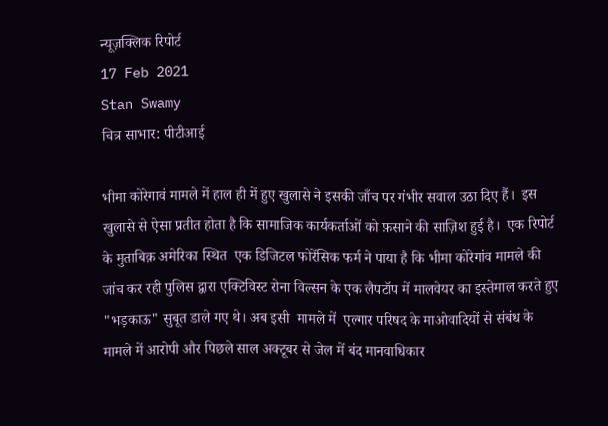न्यूज़क्लिक रिपोर्ट
17 Feb 2021
Stan Swamy
चित्र साभार: पीटीआई

भीमा कोरेगावं मामले में हाल ही में हुए खुलासे ने इसकी जाँच पर गंभीर सवाल उठा दिए हैं।  इस खुलासे से ऐसा प्रतीत होता है कि सामाजिक कार्यकर्ताओं को फ़साने की साज़िश हुई है।  एक रिपोर्ट के मुताबिक़ अमेरिका स्थित  एक डिजिटल फोरेंसिक फर्म ने पाया है कि भीमा कोरेगांव मामले की जांच कर रही पुलिस द्वारा एक्टिविस्ट रोना विल्सन के एक लैपटॉप में मालवेयर का इस्तेमाल करते हुए "भड़काऊ" सुबूत डाले गए थे। अब इसी  मामले में  एल्गार परिषद के माओवादियों से संबंध के मामले में आरोपी और पिछले साल अक्टूबर से जेल में बंद मानवाधिकार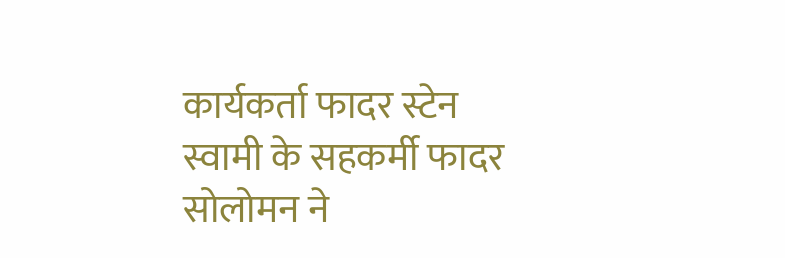कार्यकर्ता फादर स्टेन स्वामी के सहकर्मी फादर सोलोमन ने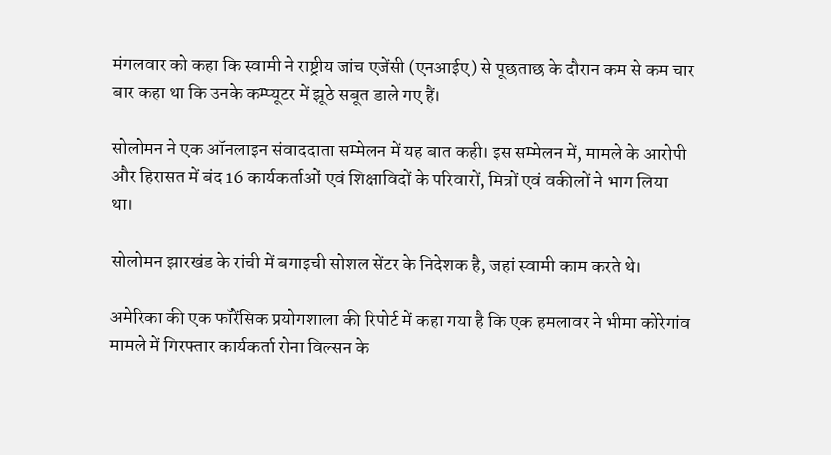मंगलवार को कहा कि स्वामी ने राष्ट्रीय जांच एजेंसी (एनआईए) से पूछताछ के दौरान कम से कम चार बार कहा था कि उनके कम्प्यूटर में झूठे सबूत डाले गए हैं।

सोलोमन ने एक ऑनलाइन संवाददाता सम्मेलन में यह बात कही। इस सम्मेलन में, मामले के आरोपी और हिरासत में बंद 16 कार्यकर्ताओं एवं शिक्षाविदों के परिवारों, मित्रों एवं वकीलों ने भाग लिया था।

सोलोमन झारखंड के रांची में बगाइची सोशल सेंटर के निदेशक है, जहां स्वामी काम करते थे।

अमेरिका की एक फॉरेंसिक प्रयोगशाला की रिपोर्ट में कहा गया है कि एक हमलावर ने भीमा कोरेगांव मामले में गिरफ्तार कार्यकर्ता रोना विल्सन के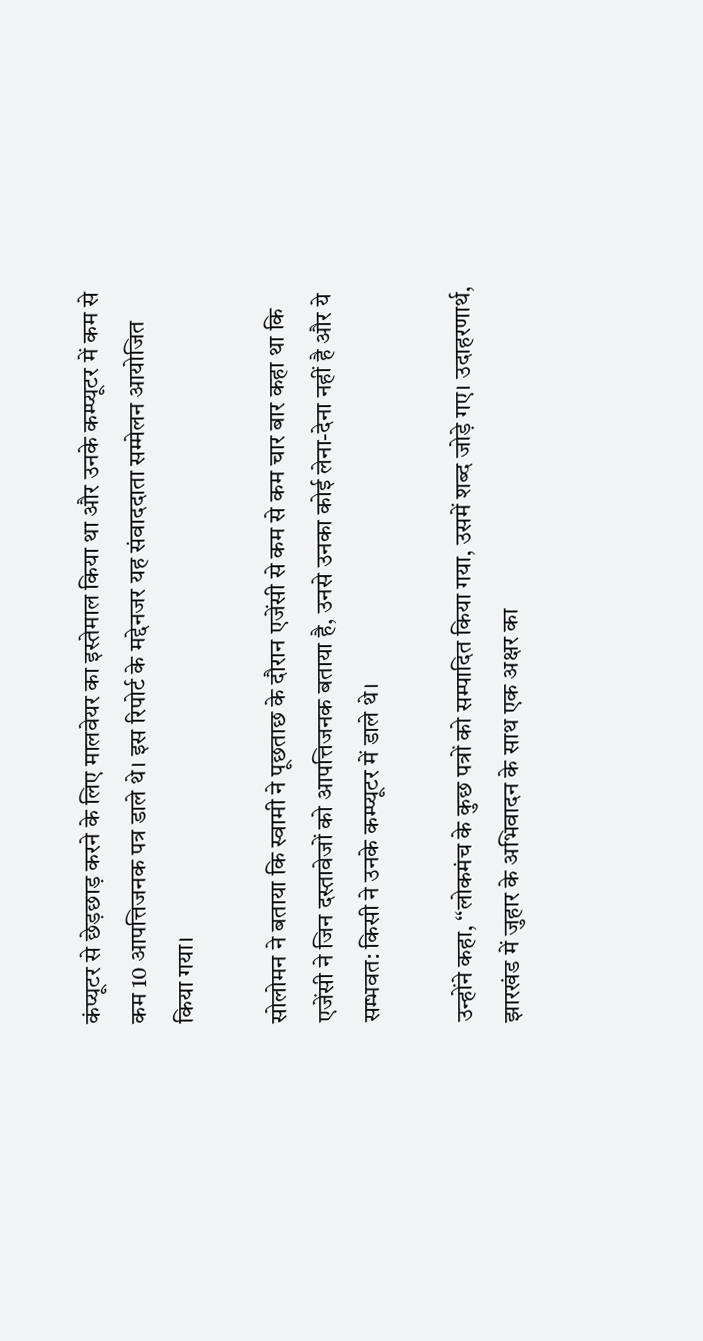कंप्यूटर से छेड़छाड़ करने के लिए मालवेयर का इस्तेमाल किया था और उनके कम्प्यूटर में कम से कम 10 आपत्तिजनक पत्र डाले थे। इस रिपोर्ट के मद्देनजर यह संवाददाता सम्मेलन आयोजित किया गया।

सोलोमन ने बताया कि स्वामी ने पूछताछ के दौरान एजेंसी से कम से कम चार बार कहा था कि एजेंसी ने जिन दस्तावेजों को आपत्तिजनक बताया है, उनसे उनका कोई लेना-देना नहीं है और ये सम्भवत: किसी ने उनके कम्प्यूटर में डाले थे।

उन्होंने कहा, ‘‘लोकमंच के कुछ पत्रों को सम्पादित किया गया, उसमें शब्द जोड़े गए। उदाहरणार्थ, झारखंड में जुहार के अभिवादन के साथ एक अक्षर का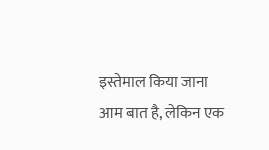इस्तेमाल किया जाना आम बात है, लेकिन एक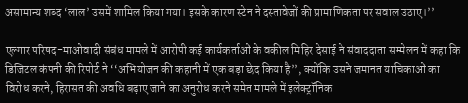असामान्य शब्द ‘लाल’ उसमें शामिल किया गया। इसके कारण स्टेन ने दस्तावेजों की प्रामाणिकता पर सवाल उठाए।’’

एल्गार परिषद-माओवादी संबंध मामले में आरोपी कई कार्यकर्ताओं के वकील मिहिर देसाई ने संवाददाता सम्मेलन में कहा कि डिजिटल कंपनी की रिपोर्ट ने ‘‘अभियोजन की कहानी में एक बड़ा छेद किया है’’, क्योंकि उसने जमानत याचिकाओं का विरोध करने, हिरासत की अवधि बढ़ाए जाने का अनुरोध करने समेत मामले में इलेक्ट्रॉनिक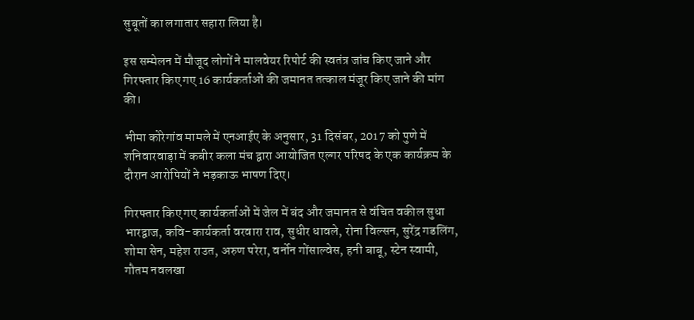सुबूतों का लगातार सहारा लिया है।

इस सम्मेलन में मौजूद लोगों ने मालवेयर रिपोर्ट की स्वतंत्र जांच किए जाने और गिरफ्तार किए गए 16 कार्यकर्ताओं की जमानत तत्काल मंजूर किए जाने की मांग की।

भीमा कोरेगांव मामले में एनआईए के अनुसार, 31 दिसंबर, 2017 को पुणे में शनिवारवाड़ा में कबीर कला मंच द्वारा आयोजित एल्गर परिषद के एक कार्यक्रम के दौरान आरोपियों ने भड़काऊ भाषण दिए।

गिरफ्तार किए गए कार्यकर्ताओं में जेल में बंद और जमानत से वंचित वकील सुधा भारद्वाज, कवि-कार्यकर्ता वरवारा राव, सुधीर धावले, रोना विल्सन, सुरेंद्र गडलिंग, शोमा सेन, महेश राउत, अरुण परेरा, वर्नोन गोंसाल्वेस, हनी बाबू, स्टेन स्वामी,  गौतम नवलखा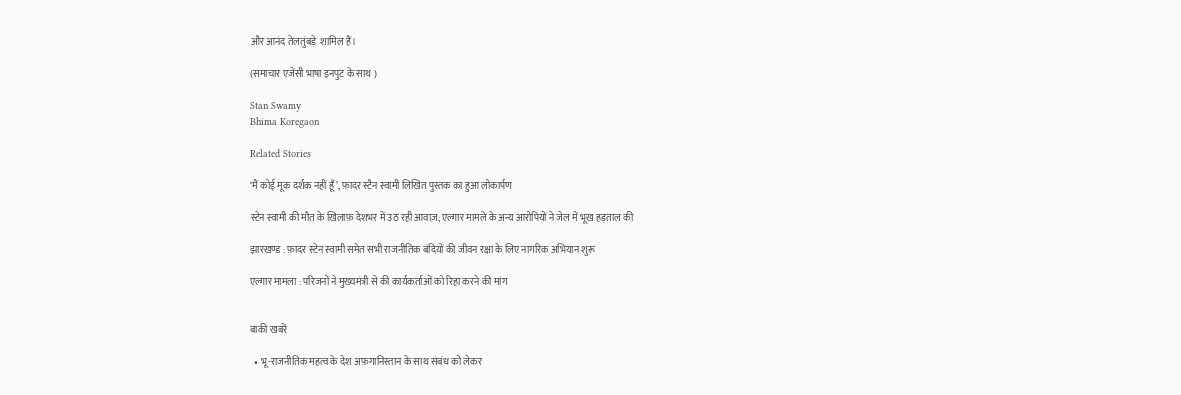और आनंद तेलतुंबड़े  शामिल हैं।

(समाचार एजेंसी भाषा इनपुट के साथ )

Stan Swamy
Bhima Koregaon

Related Stories

‘मैं कोई मूक दर्शक नहीं हूँ’, फ़ादर स्टैन स्वामी लिखित पुस्तक का हुआ लोकार्पण

स्टेन स्वामी की मौत के ख़िलाफ़ देशभर में उठ रही आवाज़; एल्गार मामले के अन्य आरोपियों ने जेल में भूख हड़ताल की

झारखण्ड : फ़ादर स्टेन स्वामी समेत सभी राजनीतिक बंदियों की जीवन रक्षा के लिए नागरिक अभियान शुरू

एल्गार मामला : परिजनों ने मुख्यमंत्री से की कार्यकर्ताओं को रिहा करने की मांग


बाकी खबरें

  • भू-राजनीतिक महत्व के देश अफ़गानिस्तान के साथ संबंध को लेकर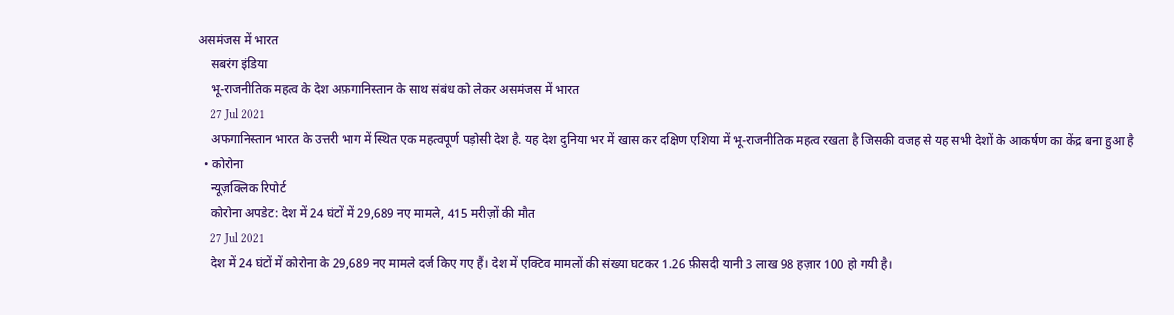असमंजस में भारत
    सबरंग इंडिया
    भू-राजनीतिक महत्व के देश अफ़गानिस्तान के साथ संबंध को लेकर असमंजस में भारत
    27 Jul 2021
    अफगानिस्तान भारत के उत्तरी भाग में स्थित एक महत्वपूर्ण पड़ोसी देश है. यह देश दुनिया भर में खास कर दक्षिण एशिया में भू-राजनीतिक महत्व रखता है जिसकी वजह से यह सभी देशों के आकर्षण का केंद्र बना हुआ है
  • कोरोना
    न्यूज़क्लिक रिपोर्ट
    कोरोना अपडेट: देश में 24 घंटों में 29,689 नए मामले, 415 मरीज़ों की मौत
    27 Jul 2021
    देश में 24 घंटों में कोरोना के 29,689 नए मामले दर्ज किए गए हैं। देश में एक्टिव मामलों की संख्या घटकर 1.26 फ़ीसदी यानी 3 लाख 98 हज़ार 100 हो गयी है।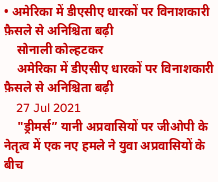• अमेरिका में डीएसीए धारकों पर विनाशकारी फ़ैसले से अनिश्चिता बढ़ी
    सोनाली कोल्हटकर
    अमेरिका में डीएसीए धारकों पर विनाशकारी फ़ैसले से अनिश्चिता बढ़ी
    27 Jul 2021
    "ड्रीमर्स” यानी अप्रवासियों पर जीओपी के नेतृत्व में एक नए हमले ने युवा अप्रवासियों के बीच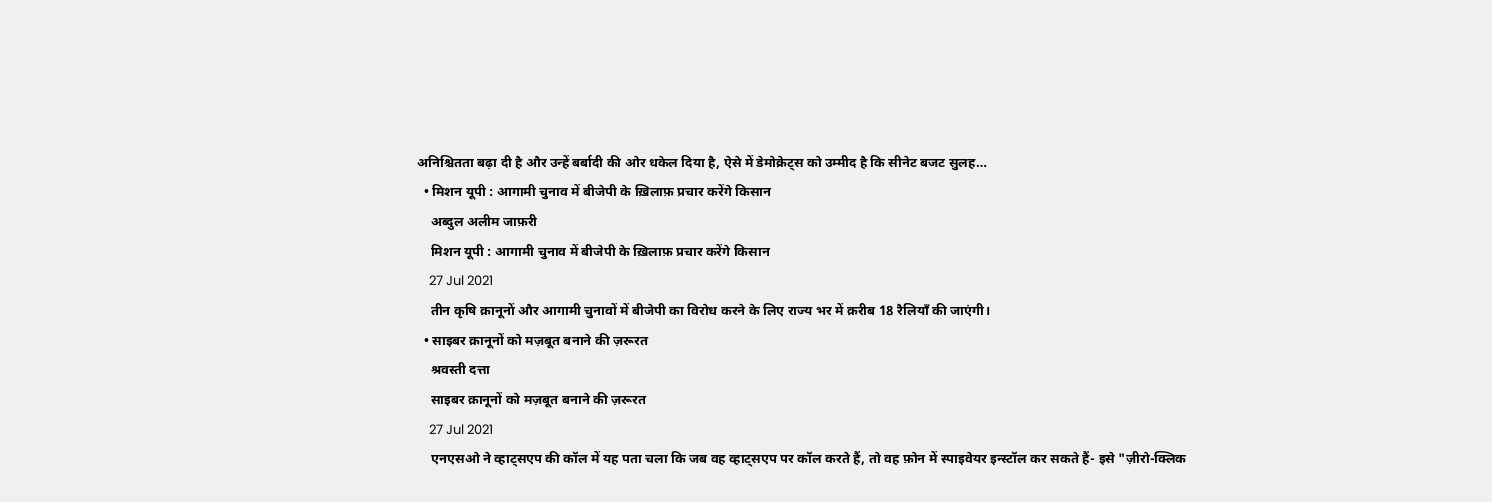अनिश्चितता बढ़ा दी है और उन्हें बर्बादी की ओर धकेल दिया है, ऐसे में डेमोक्रेट्स को उम्मीद है कि सीनेट बजट सुलह…
  • मिशन यूपी : आगामी चुनाव में बीजेपी के ख़िलाफ़ प्रचार करेंगे किसान
    अब्दुल अलीम जाफ़री
    मिशन यूपी : आगामी चुनाव में बीजेपी के ख़िलाफ़ प्रचार करेंगे किसान
    27 Jul 2021
    तीन कृषि क़ानूनों और आगामी चुनावों में बीजेपी का विरोध करने के लिए राज्य भर में क़रीब 18 रैलियाँ की जाएंगी।
  • साइबर क़ानूनों को मज़बूत बनाने की ज़रूरत
    श्रवस्ती दत्ता
    साइबर क़ानूनों को मज़बूत बनाने की ज़रूरत
    27 Jul 2021
    एनएसओ ने व्हाट्सएप की कॉल में यह पता चला कि जब वह व्हाट्सएप पर कॉल करते हैं, तो वह फ़ोन में स्पाइवेयर इन्स्टॉल कर सकते हैं- इसे "ज़ीरो-क्लिक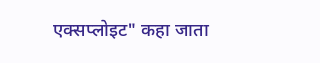एक्सप्लोइट" कहा जाता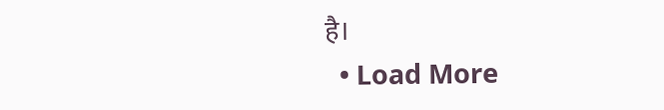है।
  • Load More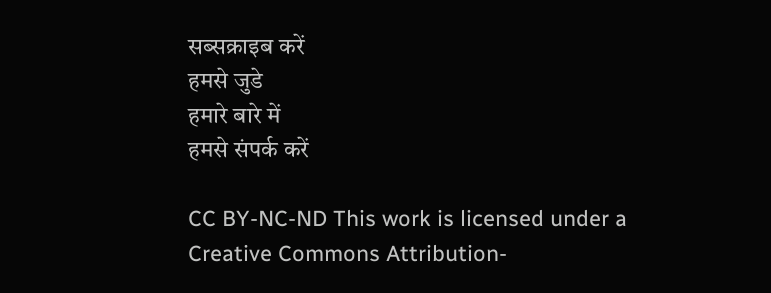सब्सक्राइब करें
हमसे जुडे
हमारे बारे में
हमसे संपर्क करें

CC BY-NC-ND This work is licensed under a Creative Commons Attribution-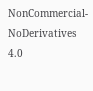NonCommercial-NoDerivatives 4.0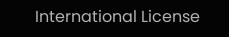International License